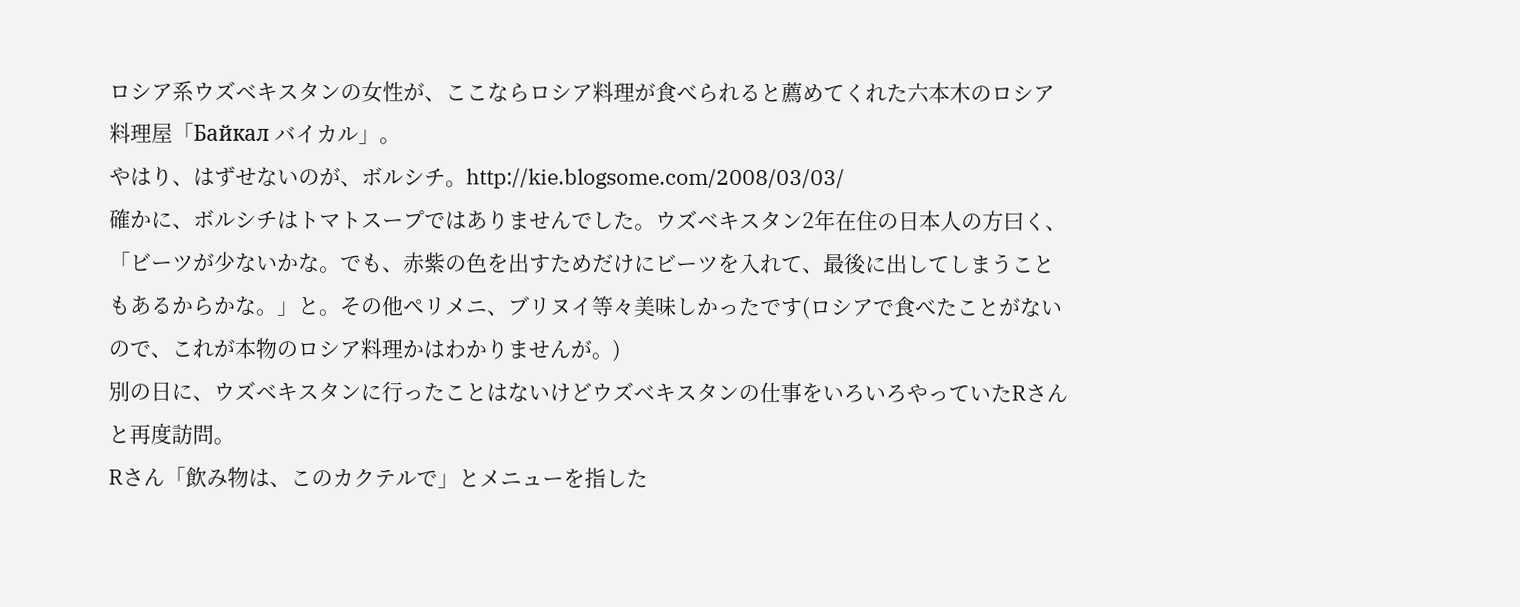ロシア系ウズベキスタンの女性が、ここならロシア料理が食べられると薦めてくれた六本木のロシア料理屋「Байкал バイカル」。
やはり、はずせないのが、ボルシチ。http://kie.blogsome.com/2008/03/03/
確かに、ボルシチはトマトスープではありませんでした。ウズベキスタン2年在住の日本人の方曰く、「ビーツが少ないかな。でも、赤紫の色を出すためだけにビーツを入れて、最後に出してしまうこともあるからかな。」と。その他ペリメニ、ブリヌイ等々美味しかったです(ロシアで食べたことがないので、これが本物のロシア料理かはわかりませんが。)
別の日に、ウズベキスタンに行ったことはないけどウズベキスタンの仕事をいろいろやっていたRさんと再度訪問。
Rさん「飲み物は、このカクテルで」とメニューを指した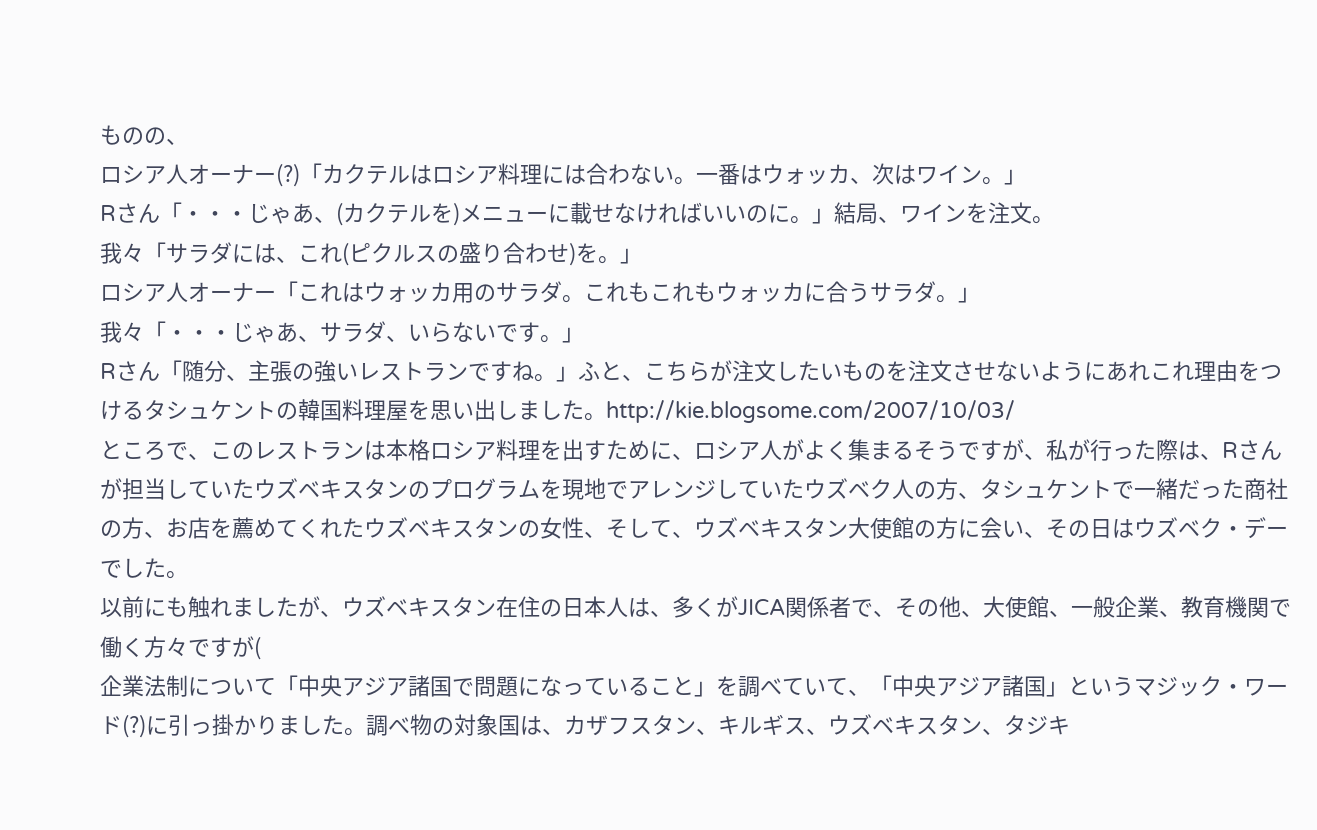ものの、
ロシア人オーナー(?)「カクテルはロシア料理には合わない。一番はウォッカ、次はワイン。」
Rさん「・・・じゃあ、(カクテルを)メニューに載せなければいいのに。」結局、ワインを注文。
我々「サラダには、これ(ピクルスの盛り合わせ)を。」
ロシア人オーナー「これはウォッカ用のサラダ。これもこれもウォッカに合うサラダ。」
我々「・・・じゃあ、サラダ、いらないです。」
Rさん「随分、主張の強いレストランですね。」ふと、こちらが注文したいものを注文させないようにあれこれ理由をつけるタシュケントの韓国料理屋を思い出しました。http://kie.blogsome.com/2007/10/03/
ところで、このレストランは本格ロシア料理を出すために、ロシア人がよく集まるそうですが、私が行った際は、Rさんが担当していたウズベキスタンのプログラムを現地でアレンジしていたウズベク人の方、タシュケントで一緒だった商社の方、お店を薦めてくれたウズベキスタンの女性、そして、ウズベキスタン大使館の方に会い、その日はウズベク・デーでした。
以前にも触れましたが、ウズベキスタン在住の日本人は、多くがJICA関係者で、その他、大使館、一般企業、教育機関で働く方々ですが(
企業法制について「中央アジア諸国で問題になっていること」を調べていて、「中央アジア諸国」というマジック・ワード(?)に引っ掛かりました。調べ物の対象国は、カザフスタン、キルギス、ウズベキスタン、タジキ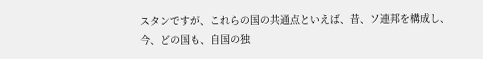スタンですが、これらの国の共通点といえば、昔、ソ連邦を構成し、今、どの国も、自国の独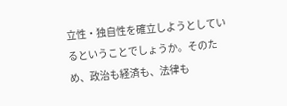立性・独自性を確立しようとしているということでしょうか。そのため、政治も経済も、法律も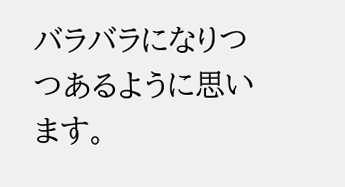バラバラになりつつあるように思います。